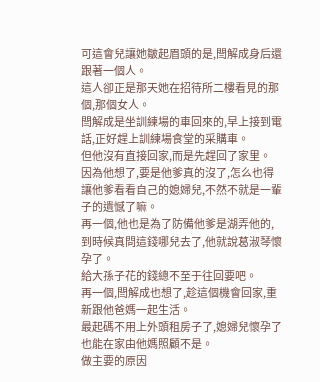可這會兒讓她皺起眉頭的是,閆解成身后還跟著一個人。
這人卻正是那天她在招待所二樓看見的那個,那個女人。
閆解成是坐訓練場的車回來的,早上接到電話,正好趕上訓練場食堂的采購車。
但他沒有直接回家,而是先趕回了家里。
因為他想了,要是他爹真的沒了,怎么也得讓他爹看看自己的媳婦兒,不然不就是一輩子的遺憾了嘛。
再一個,他也是為了防備他爹是湖弄他的,到時候真問這錢哪兒去了,他就說葛淑琴懷孕了。
給大孫子花的錢總不至于往回要吧。
再一個,閆解成也想了,趁這個機會回家,重新跟他爸媽一起生活。
最起碼不用上外頭租房子了,媳婦兒懷孕了也能在家由他媽照顧不是。
做主要的原因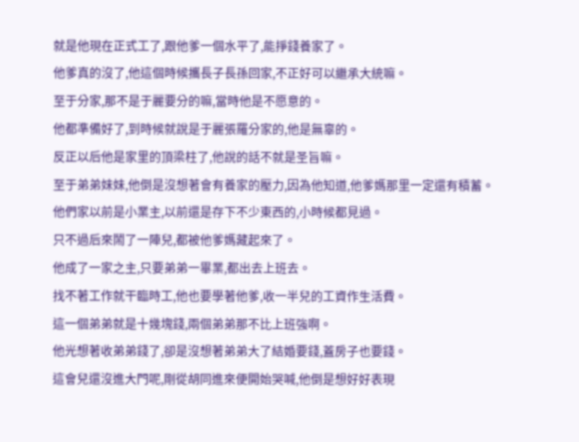就是他現在正式工了,跟他爹一個水平了,能掙錢養家了。
他爹真的沒了,他這個時候攜長子長孫回家,不正好可以繼承大統嘛。
至于分家,那不是于麗要分的嘛,當時他是不愿意的。
他都準備好了,到時候就說是于麗張羅分家的,他是無辜的。
反正以后他是家里的頂梁柱了,他說的話不就是圣旨嘛。
至于弟弟妹妹,他倒是沒想著會有養家的壓力,因為他知道,他爹媽那里一定還有積蓄。
他們家以前是小業主,以前還是存下不少東西的,小時候都見過。
只不過后來鬧了一陣兒,都被他爹媽藏起來了。
他成了一家之主,只要弟弟一畢業,都出去上班去。
找不著工作就干臨時工,他也要學著他爹,收一半兒的工資作生活費。
這一個弟弟就是十幾塊錢,兩個弟弟那不比上班強啊。
他光想著收弟弟錢了,卻是沒想著弟弟大了結婚要錢,蓋房子也要錢。
這會兒還沒進大門呢,剛從胡同進來便開始哭喊,他倒是想好好表現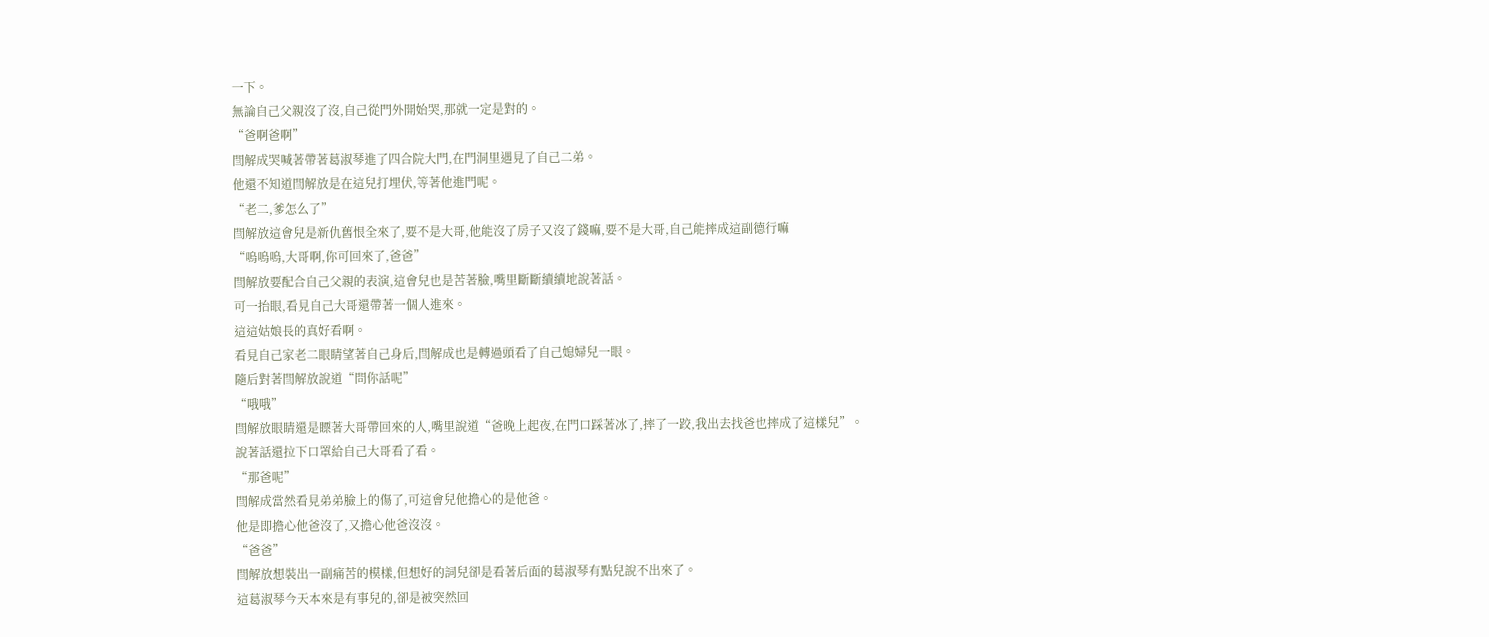一下。
無論自己父親沒了沒,自己從門外開始哭,那就一定是對的。
“爸啊爸啊”
閆解成哭喊著帶著葛淑琴進了四合院大門,在門洞里遇見了自己二弟。
他還不知道閆解放是在這兒打埋伏,等著他進門呢。
“老二,爹怎么了”
閆解放這會兒是新仇舊恨全來了,要不是大哥,他能沒了房子又沒了錢嘛,要不是大哥,自己能摔成這副德行嘛
“嗚嗚嗚,大哥啊,你可回來了,爸爸”
閆解放要配合自己父親的表演,這會兒也是苦著臉,嘴里斷斷續續地說著話。
可一抬眼,看見自己大哥還帶著一個人進來。
這這姑娘長的真好看啊。
看見自己家老二眼睛望著自己身后,閆解成也是轉過頭看了自己媳婦兒一眼。
隨后對著閆解放說道“問你話呢”
“哦哦”
閆解放眼睛還是瞟著大哥帶回來的人,嘴里說道“爸晚上起夜,在門口踩著冰了,摔了一跤,我出去找爸也摔成了這樣兒”。
說著話還拉下口罩給自己大哥看了看。
“那爸呢”
閆解成當然看見弟弟臉上的傷了,可這會兒他擔心的是他爸。
他是即擔心他爸沒了,又擔心他爸沒沒。
“爸爸”
閆解放想裝出一副痛苦的模樣,但想好的詞兒卻是看著后面的葛淑琴有點兒說不出來了。
這葛淑琴今天本來是有事兒的,卻是被突然回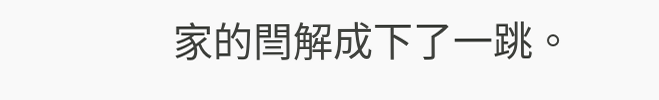家的閆解成下了一跳。